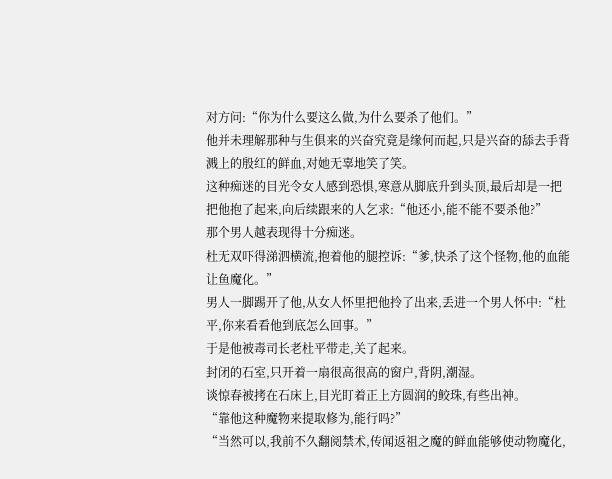对方问:“你为什么要这么做,为什么要杀了他们。”
他并未理解那种与生俱来的兴奋究竟是缘何而起,只是兴奋的舔去手背溅上的殷红的鲜血,对她无辜地笑了笑。
这种痴迷的目光令女人感到恐惧,寒意从脚底升到头顶,最后却是一把把他抱了起来,向后续跟来的人乞求:“他还小,能不能不要杀他?”
那个男人越表现得十分痴迷。
杜无双吓得涕泗横流,抱着他的腿控诉:“爹,快杀了这个怪物,他的血能让鱼魔化。”
男人一脚踢开了他,从女人怀里把他拎了出来,丢进一个男人怀中:“杜平,你来看看他到底怎么回事。”
于是他被毒司长老杜平带走,关了起来。
封闭的石室,只开着一扇很高很高的窗户,背阴,潮湿。
谈惊春被拷在石床上,目光盯着正上方圆润的鲛珠,有些出神。
“靠他这种魔物来提取修为,能行吗?”
“当然可以,我前不久翻阅禁术,传闻返祖之魔的鲜血能够使动物魔化,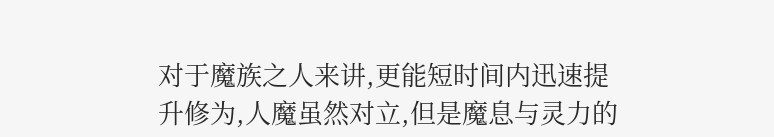对于魔族之人来讲,更能短时间内迅速提升修为,人魔虽然对立,但是魔息与灵力的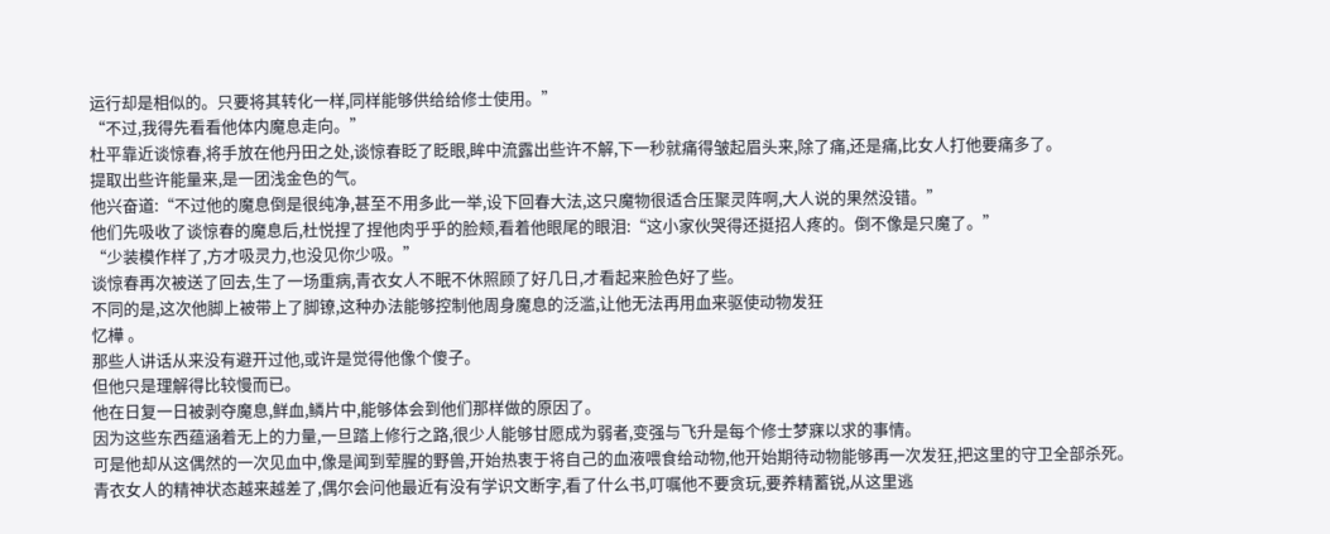运行却是相似的。只要将其转化一样,同样能够供给给修士使用。”
“不过,我得先看看他体内魔息走向。”
杜平靠近谈惊春,将手放在他丹田之处,谈惊春眨了眨眼,眸中流露出些许不解,下一秒就痛得皱起眉头来,除了痛,还是痛,比女人打他要痛多了。
提取出些许能量来,是一团浅金色的气。
他兴奋道:“不过他的魔息倒是很纯净,甚至不用多此一举,设下回春大法,这只魔物很适合压聚灵阵啊,大人说的果然没错。”
他们先吸收了谈惊春的魔息后,杜悦捏了捏他肉乎乎的脸颊,看着他眼尾的眼泪:“这小家伙哭得还挺招人疼的。倒不像是只魔了。”
“少装模作样了,方才吸灵力,也没见你少吸。”
谈惊春再次被送了回去,生了一场重病,青衣女人不眠不休照顾了好几日,才看起来脸色好了些。
不同的是,这次他脚上被带上了脚镣,这种办法能够控制他周身魔息的泛滥,让他无法再用血来驱使动物发狂
忆樺 。
那些人讲话从来没有避开过他,或许是觉得他像个傻子。
但他只是理解得比较慢而已。
他在日复一日被剥夺魔息,鲜血,鳞片中,能够体会到他们那样做的原因了。
因为这些东西蕴涵着无上的力量,一旦踏上修行之路,很少人能够甘愿成为弱者,变强与飞升是每个修士梦寐以求的事情。
可是他却从这偶然的一次见血中,像是闻到荤腥的野兽,开始热衷于将自己的血液喂食给动物,他开始期待动物能够再一次发狂,把这里的守卫全部杀死。
青衣女人的精神状态越来越差了,偶尔会问他最近有没有学识文断字,看了什么书,叮嘱他不要贪玩,要养精蓄锐,从这里逃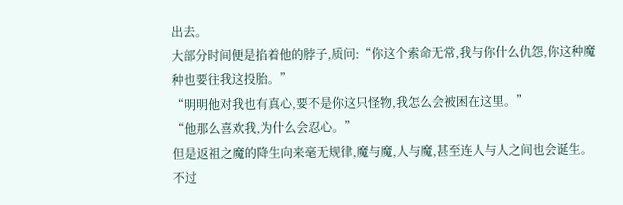出去。
大部分时间便是掐着他的脖子,质问:“你这个索命无常,我与你什么仇怨,你这种魔种也要往我这投胎。”
“明明他对我也有真心,要不是你这只怪物,我怎么会被困在这里。”
“他那么喜欢我,为什么会忍心。”
但是返祖之魔的降生向来毫无规律,魔与魔,人与魔,甚至连人与人之间也会诞生。不过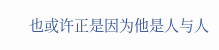也或许正是因为他是人与人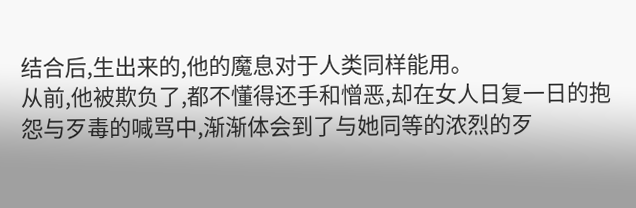结合后,生出来的,他的魔息对于人类同样能用。
从前,他被欺负了,都不懂得还手和憎恶,却在女人日复一日的抱怨与歹毒的喊骂中,渐渐体会到了与她同等的浓烈的歹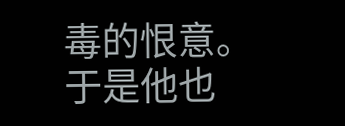毒的恨意。
于是他也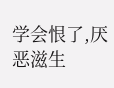学会恨了,厌恶滋生